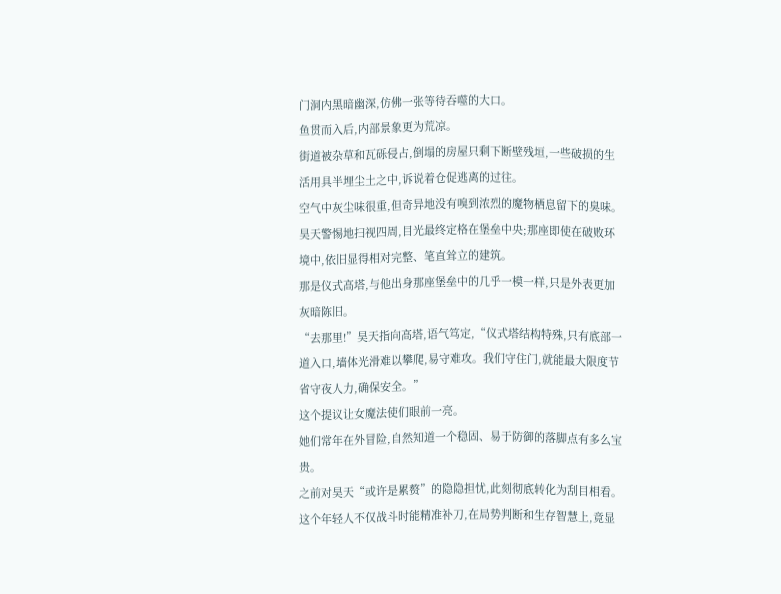门洞内黑暗幽深,仿佛一张等待吞噬的大口。
鱼贯而入后,内部景象更为荒凉。
街道被杂草和瓦砾侵占,倒塌的房屋只剩下断壁残垣,一些破损的生活用具半埋尘土之中,诉说着仓促逃离的过往。
空气中灰尘味很重,但奇异地没有嗅到浓烈的魔物栖息留下的臭味。
昊天警惕地扫视四周,目光最终定格在堡垒中央;那座即使在破败环境中,依旧显得相对完整、笔直耸立的建筑。
那是仪式高塔,与他出身那座堡垒中的几乎一模一样,只是外表更加灰暗陈旧。
“去那里!”昊天指向高塔,语气笃定,“仪式塔结构特殊,只有底部一道入口,墙体光滑难以攀爬,易守难攻。我们守住门,就能最大限度节省守夜人力,确保安全。”
这个提议让女魔法使们眼前一亮。
她们常年在外冒险,自然知道一个稳固、易于防御的落脚点有多么宝贵。
之前对昊天“或许是累赘”的隐隐担忧,此刻彻底转化为刮目相看。
这个年轻人不仅战斗时能精准补刀,在局势判断和生存智慧上,竟显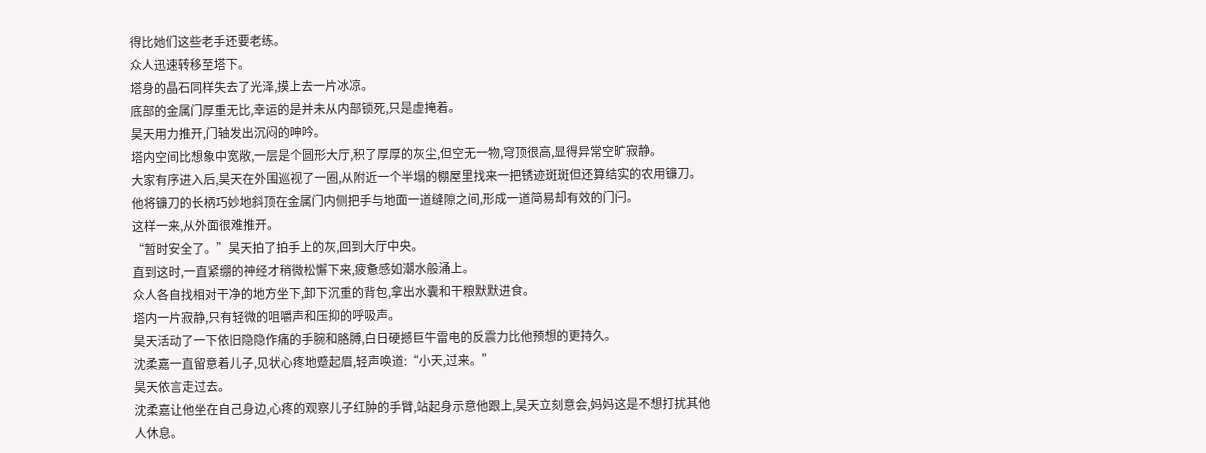得比她们这些老手还要老练。
众人迅速转移至塔下。
塔身的晶石同样失去了光泽,摸上去一片冰凉。
底部的金属门厚重无比,幸运的是并未从内部锁死,只是虚掩着。
昊天用力推开,门轴发出沉闷的呻吟。
塔内空间比想象中宽敞,一层是个圆形大厅,积了厚厚的灰尘,但空无一物,穹顶很高,显得异常空旷寂静。
大家有序进入后,昊天在外围巡视了一圈,从附近一个半塌的棚屋里找来一把锈迹斑斑但还算结实的农用镰刀。
他将镰刀的长柄巧妙地斜顶在金属门内侧把手与地面一道缝隙之间,形成一道简易却有效的门闩。
这样一来,从外面很难推开。
“暂时安全了。”昊天拍了拍手上的灰,回到大厅中央。
直到这时,一直紧绷的神经才稍微松懈下来,疲惫感如潮水般涌上。
众人各自找相对干净的地方坐下,卸下沉重的背包,拿出水囊和干粮默默进食。
塔内一片寂静,只有轻微的咀嚼声和压抑的呼吸声。
昊天活动了一下依旧隐隐作痛的手腕和胳膊,白日硬撼巨牛雷电的反震力比他预想的更持久。
沈柔嘉一直留意着儿子,见状心疼地蹙起眉,轻声唤道:“小天,过来。”
昊天依言走过去。
沈柔嘉让他坐在自己身边,心疼的观察儿子红肿的手臂,站起身示意他跟上,昊天立刻意会,妈妈这是不想打扰其他人休息。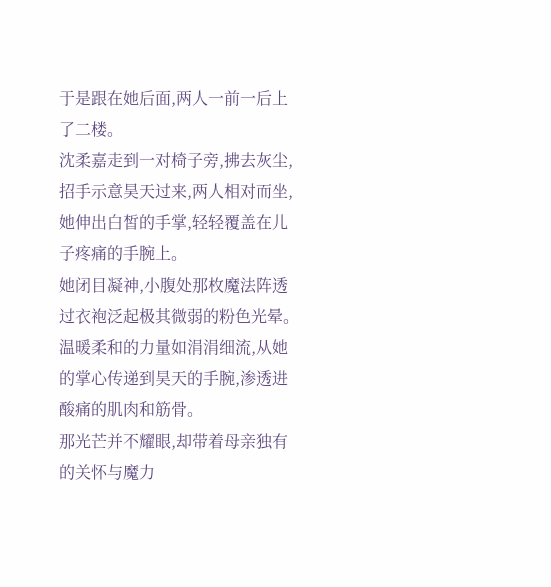于是跟在她后面,两人一前一后上了二楼。
沈柔嘉走到一对椅子旁,拂去灰尘,招手示意昊天过来,两人相对而坐,她伸出白皙的手掌,轻轻覆盖在儿子疼痛的手腕上。
她闭目凝神,小腹处那枚魔法阵透过衣袍泛起极其微弱的粉色光晕。
温暖柔和的力量如涓涓细流,从她的掌心传递到昊天的手腕,渗透进酸痛的肌肉和筋骨。
那光芒并不耀眼,却带着母亲独有的关怀与魔力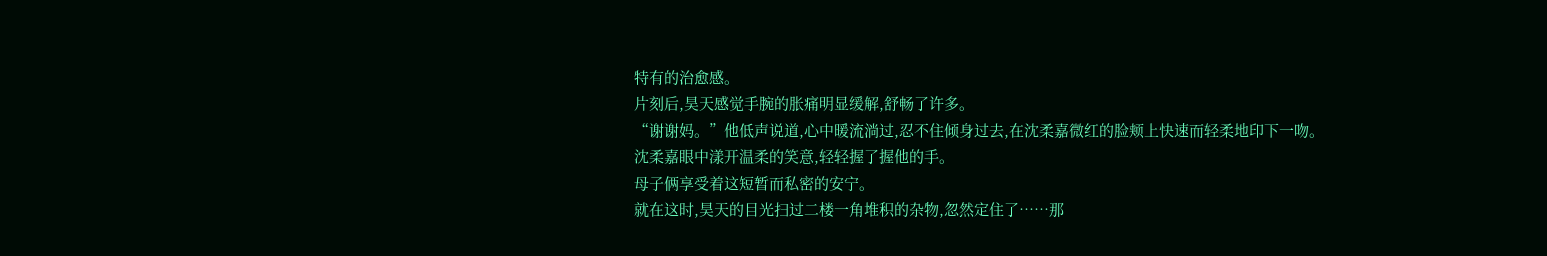特有的治愈感。
片刻后,昊天感觉手腕的胀痛明显缓解,舒畅了许多。
“谢谢妈。”他低声说道,心中暖流淌过,忍不住倾身过去,在沈柔嘉微红的脸颊上快速而轻柔地印下一吻。
沈柔嘉眼中漾开温柔的笑意,轻轻握了握他的手。
母子俩享受着这短暂而私密的安宁。
就在这时,昊天的目光扫过二楼一角堆积的杂物,忽然定住了……那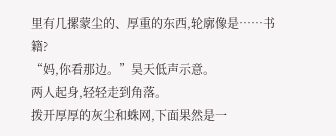里有几摞蒙尘的、厚重的东西,轮廓像是……书籍?
“妈,你看那边。”昊天低声示意。
两人起身,轻轻走到角落。
拨开厚厚的灰尘和蛛网,下面果然是一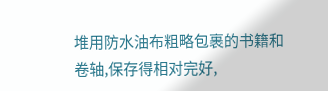堆用防水油布粗略包裹的书籍和卷轴,保存得相对完好,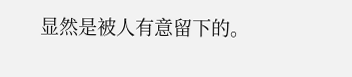显然是被人有意留下的。